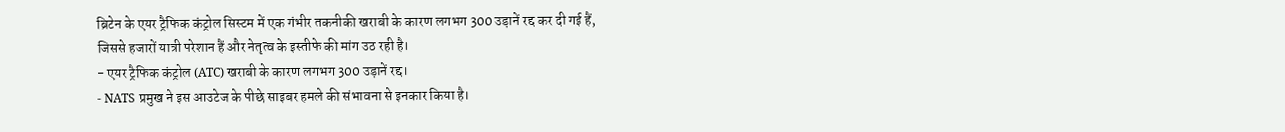ब्रिटेन के एयर ट्रैफिक कंट्रोल सिस्टम में एक गंभीर तकनीकी खराबी के कारण लगभग 300 उड़ानें रद्द कर दी गई हैं, जिससे हजारों यात्री परेशान हैं और नेतृत्व के इस्तीफे की मांग उठ रही है।
- एयर ट्रैफिक कंट्रोल (ATC) खराबी के कारण लगभग 300 उड़ानें रद्द।
- NATS प्रमुख ने इस आउटेज के पीछे साइबर हमले की संभावना से इनकार किया है।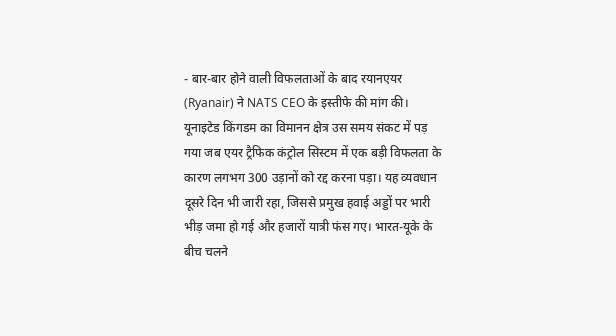- बार-बार होने वाली विफलताओं के बाद रयानएयर (Ryanair) ने NATS CEO के इस्तीफे की मांग की।
यूनाइटेड किंगडम का विमानन क्षेत्र उस समय संकट में पड़ गया जब एयर ट्रैफिक कंट्रोल सिस्टम में एक बड़ी विफलता के कारण लगभग 300 उड़ानों को रद्द करना पड़ा। यह व्यवधान दूसरे दिन भी जारी रहा, जिससे प्रमुख हवाई अड्डों पर भारी भीड़ जमा हो गई और हजारों यात्री फंस गए। भारत-यूके के बीच चलने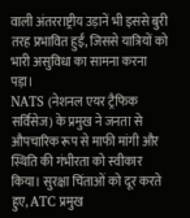वाली अंतरराष्ट्रीय उड़ानें भी इससे बुरी तरह प्रभावित हुईं, जिससे यात्रियों को भारी असुविधा का सामना करना पड़ा।
NATS (नेशनल एयर ट्रैफिक सर्विसेज) के प्रमुख ने जनता से औपचारिक रूप से माफी मांगी और स्थिति की गंभीरता को स्वीकार किया। सुरक्षा चिंताओं को दूर करते हुए, ATC प्रमुख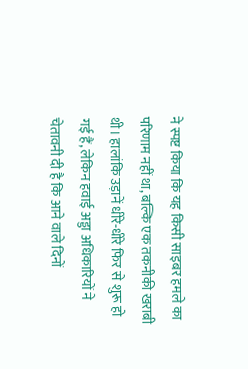ने स्पष्ट किया कि यह किसी साइबर हमले का परिणाम नहीं था, बल्कि एक तकनीकी खराबी थी। हालांकि उड़ानें धीरे-धीरे फिर से शुरू हो गई हैं, लेकिन हवाई अड्डा अधिकारियों ने चेतावनी दी है कि आने वाले दिनों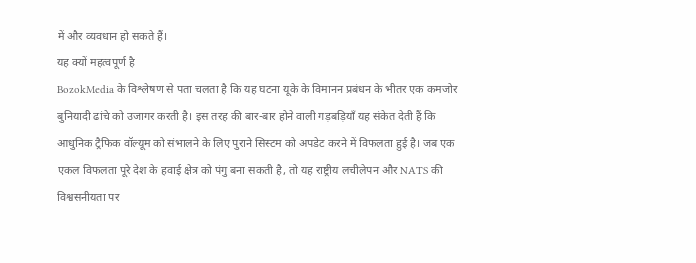में और व्यवधान हो सकते हैं।
यह क्यों महत्वपूर्ण है
BozokMedia के विश्लेषण से पता चलता है कि यह घटना यूके के विमानन प्रबंधन के भीतर एक कमजोर बुनियादी ढांचे को उजागर करती है। इस तरह की बार-बार होने वाली गड़बड़ियाँ यह संकेत देती हैं कि आधुनिक ट्रैफिक वॉल्यूम को संभालने के लिए पुराने सिस्टम को अपडेट करने में विफलता हुई है। जब एक एकल विफलता पूरे देश के हवाई क्षेत्र को पंगु बना सकती है, तो यह राष्ट्रीय लचीलेपन और NATS की विश्वसनीयता पर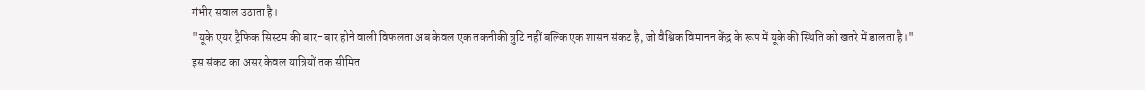गंभीर सवाल उठाता है।
"यूके एयर ट्रैफिक सिस्टम की बार-बार होने वाली विफलता अब केवल एक तकनीकी त्रुटि नहीं बल्कि एक शासन संकट है, जो वैश्विक विमानन केंद्र के रूप में यूके की स्थिति को खतरे में डालता है।"
इस संकट का असर केवल यात्रियों तक सीमित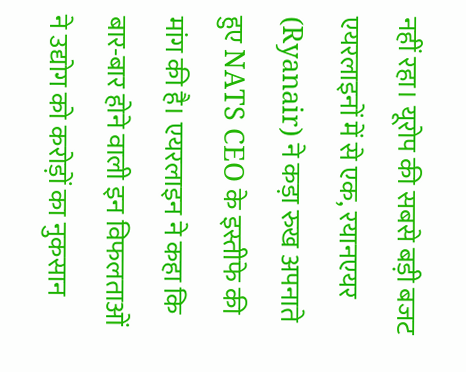नहीं रहा। यूरोप की सबसे बड़ी बजट एयरलाइनों में से एक, रयानएयर (Ryanair) ने कड़ा रुख अपनाते हुए NATS CEO के इस्तीफे की मांग की है। एयरलाइन ने कहा कि बार-बार होने वाली इन विफलताओं ने उद्योग को करोड़ों का नुकसान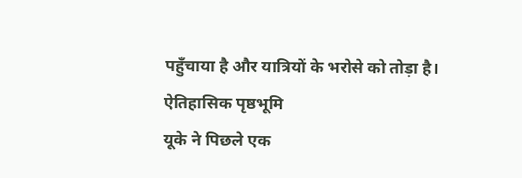पहुँचाया है और यात्रियों के भरोसे को तोड़ा है।
ऐतिहासिक पृष्ठभूमि
यूके ने पिछले एक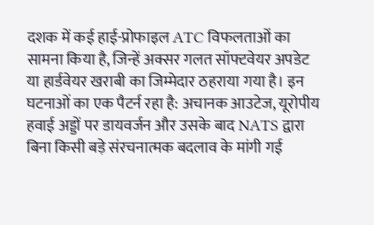दशक में कई हाई-प्रोफाइल ATC विफलताओं का सामना किया है, जिन्हें अक्सर गलत सॉफ्टवेयर अपडेट या हार्डवेयर खराबी का जिम्मेदार ठहराया गया है। इन घटनाओं का एक पैटर्न रहा है: अचानक आउटेज, यूरोपीय हवाई अड्डों पर डायवर्जन और उसके बाद NATS द्वारा बिना किसी बड़े संरचनात्मक बदलाव के मांगी गई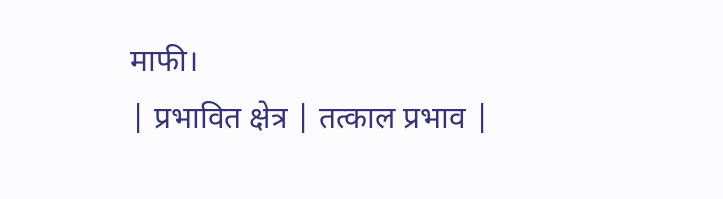माफी।
| प्रभावित क्षेत्र | तत्काल प्रभाव |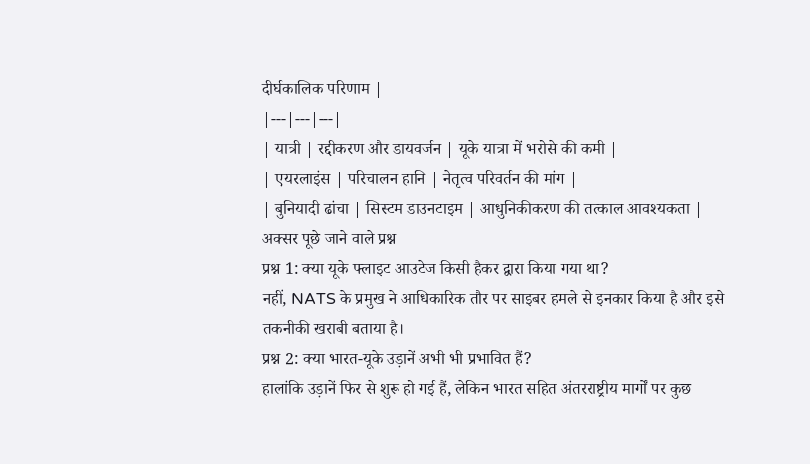दीर्घकालिक परिणाम |
|---|---|---|
| यात्री | रद्दीकरण और डायवर्जन | यूके यात्रा में भरोसे की कमी |
| एयरलाइंस | परिचालन हानि | नेतृत्व परिवर्तन की मांग |
| बुनियादी ढांचा | सिस्टम डाउनटाइम | आधुनिकीकरण की तत्काल आवश्यकता |
अक्सर पूछे जाने वाले प्रश्न
प्रश्न 1: क्या यूके फ्लाइट आउटेज किसी हैकर द्वारा किया गया था?
नहीं, NATS के प्रमुख ने आधिकारिक तौर पर साइबर हमले से इनकार किया है और इसे तकनीकी खराबी बताया है।
प्रश्न 2: क्या भारत-यूके उड़ानें अभी भी प्रभावित हैं?
हालांकि उड़ानें फिर से शुरू हो गई हैं, लेकिन भारत सहित अंतरराष्ट्रीय मार्गों पर कुछ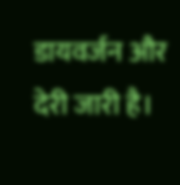डायवर्जन और देरी जारी है।